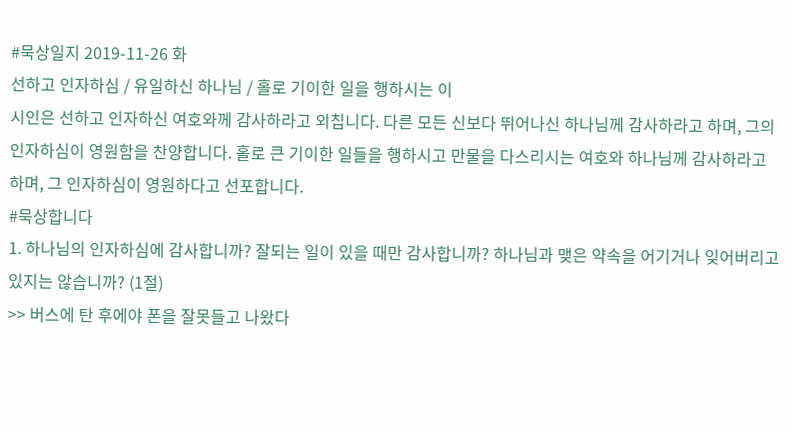#묵상일지 2019-11-26 화
선하고 인자하심 / 유일하신 하나님 / 홀로 기이한 일을 행하시는 이
시인은 선하고 인자하신 여호와께 감사하라고 외칩니다. 다른 모든 신보다 뛰어나신 하나님께 감사하라고 하며, 그의 인자하심이 영원함을 찬양합니다. 홀로 큰 기이한 일들을 행하시고 만물을 다스리시는 여호와 하나님께 감사하라고 하며, 그 인자하심이 영원하다고 선포합니다.
#묵상합니다
1. 하나님의 인자하심에 감사합니까? 잘되는 일이 있을 때만 감사합니까? 하나님과 맺은 약속을 어기거나 잊어버리고 있지는 않습니까? (1절)
>> 버스에 탄 후에야 폰을 잘못들고 나왔다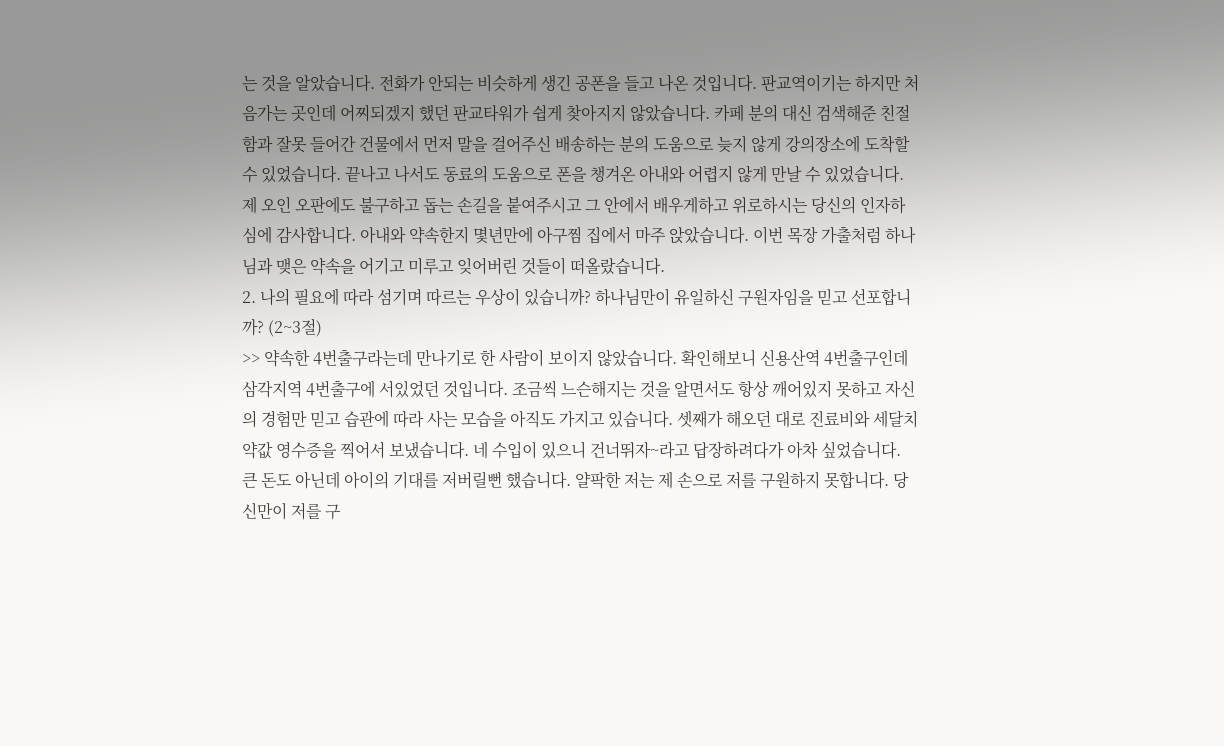는 것을 알았습니다. 전화가 안되는 비슷하게 생긴 공폰을 들고 나온 것입니다. 판교역이기는 하지만 처음가는 곳인데 어찌되겠지 했던 판교타워가 쉽게 찾아지지 않았습니다. 카페 분의 대신 검색해준 친절함과 잘못 들어간 건물에서 먼저 말을 걸어주신 배송하는 분의 도움으로 늦지 않게 강의장소에 도착할 수 있었습니다. 끝나고 나서도 동료의 도움으로 폰을 챙겨온 아내와 어렵지 않게 만날 수 있었습니다. 제 오인 오판에도 불구하고 돕는 손길을 붙여주시고 그 안에서 배우게하고 위로하시는 당신의 인자하심에 감사합니다. 아내와 약속한지 몇년만에 아구찜 집에서 마주 앉았습니다. 이번 목장 가출처럼 하나님과 맺은 약속을 어기고 미루고 잊어버린 것들이 떠올랐습니다.
2. 나의 필요에 따라 섬기며 따르는 우상이 있습니까? 하나님만이 유일하신 구원자임을 믿고 선포합니까? (2~3절)
>> 약속한 4번출구라는데 만나기로 한 사람이 보이지 않았습니다. 확인해보니 신용산역 4번출구인데 삼각지역 4번출구에 서있었던 것입니다. 조금씩 느슨해지는 것을 알면서도 항상 깨어있지 못하고 자신의 경험만 믿고 습관에 따라 사는 모습을 아직도 가지고 있습니다. 셋째가 해오던 대로 진료비와 세달치 약값 영수증을 찍어서 보냈습니다. 네 수입이 있으니 건너뛰자~라고 답장하려다가 아차 싶었습니다. 큰 돈도 아닌데 아이의 기대를 저버릴뻔 했습니다. 얄팍한 저는 제 손으로 저를 구원하지 못합니다. 당신만이 저를 구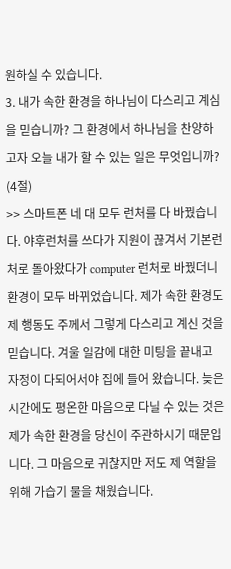원하실 수 있습니다.
3. 내가 속한 환경을 하나님이 다스리고 계심을 믿습니까? 그 환경에서 하나님을 찬양하고자 오늘 내가 할 수 있는 일은 무엇입니까? (4절)
>> 스마트폰 네 대 모두 런처를 다 바꿨습니다. 야후런처를 쓰다가 지원이 끊겨서 기본런처로 돌아왔다가 computer 런처로 바꿨더니 환경이 모두 바뀌었습니다. 제가 속한 환경도 제 행동도 주께서 그렇게 다스리고 계신 것을 믿습니다. 겨울 일감에 대한 미팅을 끝내고 자정이 다되어서야 집에 들어 왔습니다. 늦은 시간에도 평온한 마음으로 다닐 수 있는 것은 제가 속한 환경을 당신이 주관하시기 때문입니다. 그 마음으로 귀찮지만 저도 제 역할을 위해 가습기 물을 채웠습니다.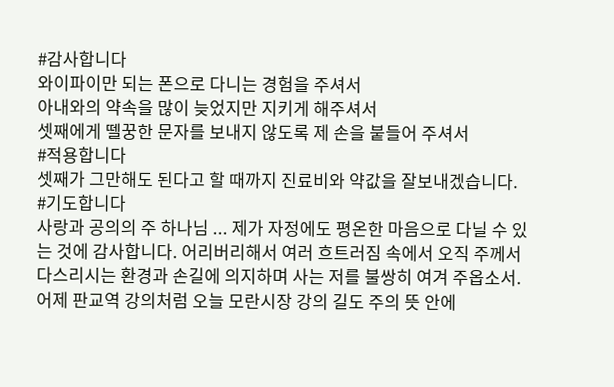#감사합니다
와이파이만 되는 폰으로 다니는 경험을 주셔서
아내와의 약속을 많이 늦었지만 지키게 해주셔서
셋째에게 뗄꿍한 문자를 보내지 않도록 제 손을 붙들어 주셔서
#적용합니다
셋째가 그만해도 된다고 할 때까지 진료비와 약값을 잘보내겠습니다.
#기도합니다
사랑과 공의의 주 하나님 ... 제가 자정에도 평온한 마음으로 다닐 수 있는 것에 감사합니다. 어리버리해서 여러 흐트러짐 속에서 오직 주께서 다스리시는 환경과 손길에 의지하며 사는 저를 불쌍히 여겨 주옵소서. 어제 판교역 강의처럼 오늘 모란시장 강의 길도 주의 뜻 안에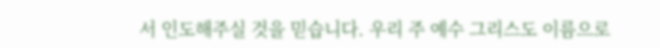서 인도해주실 것을 믿습니다. 우리 주 예수 그리스도 이름으로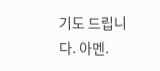기도 드립니다. 아멘.